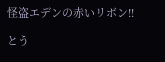怪盗エデンの赤いリボン!!

とう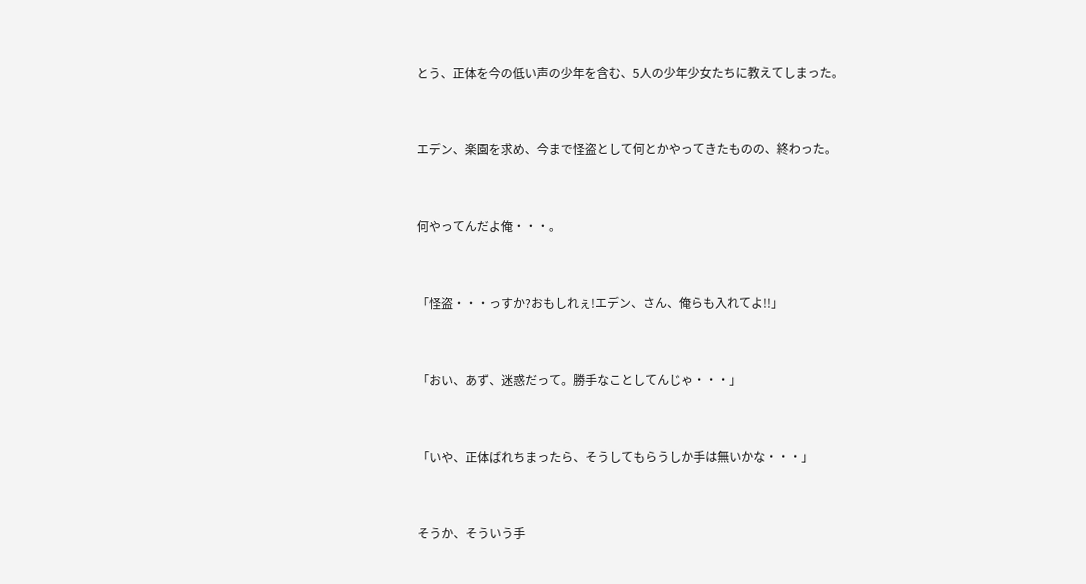とう、正体を今の低い声の少年を含む、5人の少年少女たちに教えてしまった。


エデン、楽園を求め、今まで怪盗として何とかやってきたものの、終わった。


何やってんだよ俺・・・。


「怪盗・・・っすか?おもしれぇ!エデン、さん、俺らも入れてよ!!」


「おい、あず、迷惑だって。勝手なことしてんじゃ・・・」


「いや、正体ばれちまったら、そうしてもらうしか手は無いかな・・・」


そうか、そういう手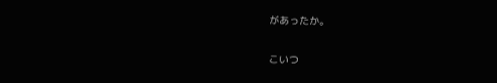があったか。


こいつ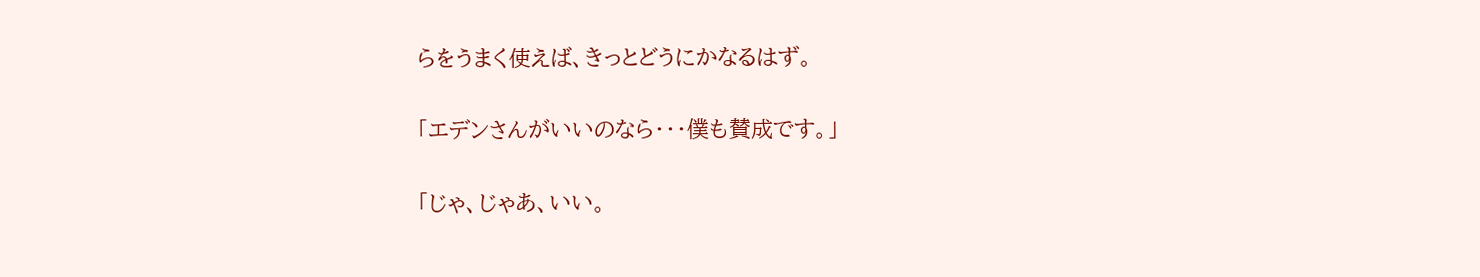らをうまく使えば、きっとどうにかなるはず。


「エデンさんがいいのなら・・・僕も賛成です。」


「じゃ、じゃあ、いい。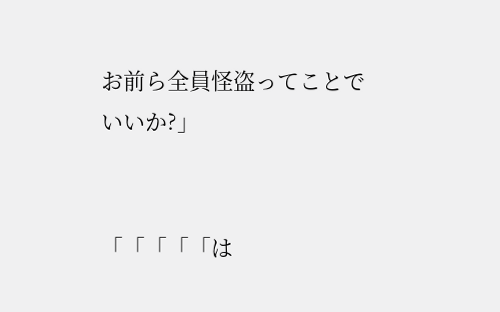お前ら全員怪盗ってことでいいか?」


「「「「「は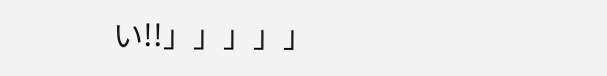い!!」」」」」